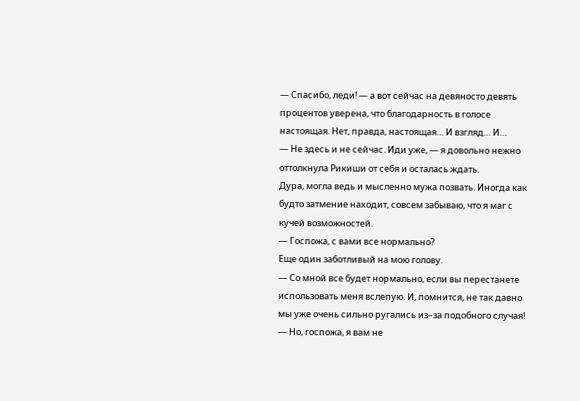— Спасибо, леди! — а вот сейчас на девяносто девять процентов уверена, что благодарность в голосе настоящая. Нет, правда, настоящая… И взгляд… И…
— Не здесь и не сейчас. Иди уже, — я довольно нежно оттолкнула Рикиши от себя и осталась ждать.
Дура, могла ведь и мысленно мужа позвать. Иногда как будто затмение находит, совсем забываю, что я маг с кучей возможностей.
— Госпожа, с вами все нормально?
Еще один заботливый на мою голову.
— Со мной все будет нормально, если вы перестанете использовать меня вслепую. И, помнится, не так давно мы уже очень сильно ругались из–за подобного случая!
— Но, госпожа, я вам не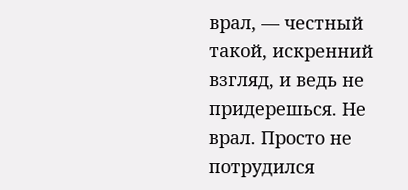врал, — честный такой, искренний взгляд, и ведь не придерешься. Не врал. Просто не потрудился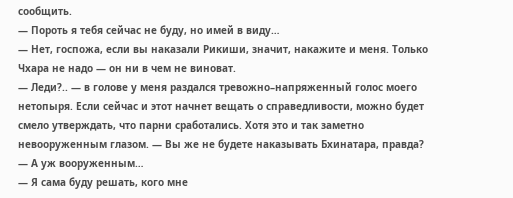сообщить.
— Пороть я тебя сейчас не буду, но имей в виду…
— Нет, госпожа, если вы наказали Рикиши, значит, накажите и меня. Только Чхара не надо — он ни в чем не виноват.
— Леди?.. — в голове у меня раздался тревожно–напряженный голос моего нетопыря. Если сейчас и этот начнет вещать о справедливости, можно будет смело утверждать, что парни сработались. Хотя это и так заметно невооруженным глазом. — Вы же не будете наказывать Бхинатара, правда? — А уж вооруженным…
— Я сама буду решать, кого мне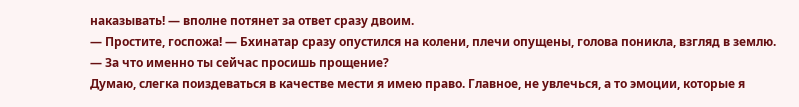наказывать! — вполне потянет за ответ сразу двоим.
— Простите, госпожа! — Бхинатар сразу опустился на колени, плечи опущены, голова поникла, взгляд в землю.
— За что именно ты сейчас просишь прощение?
Думаю, слегка поиздеваться в качестве мести я имею право. Главное, не увлечься, а то эмоции, которые я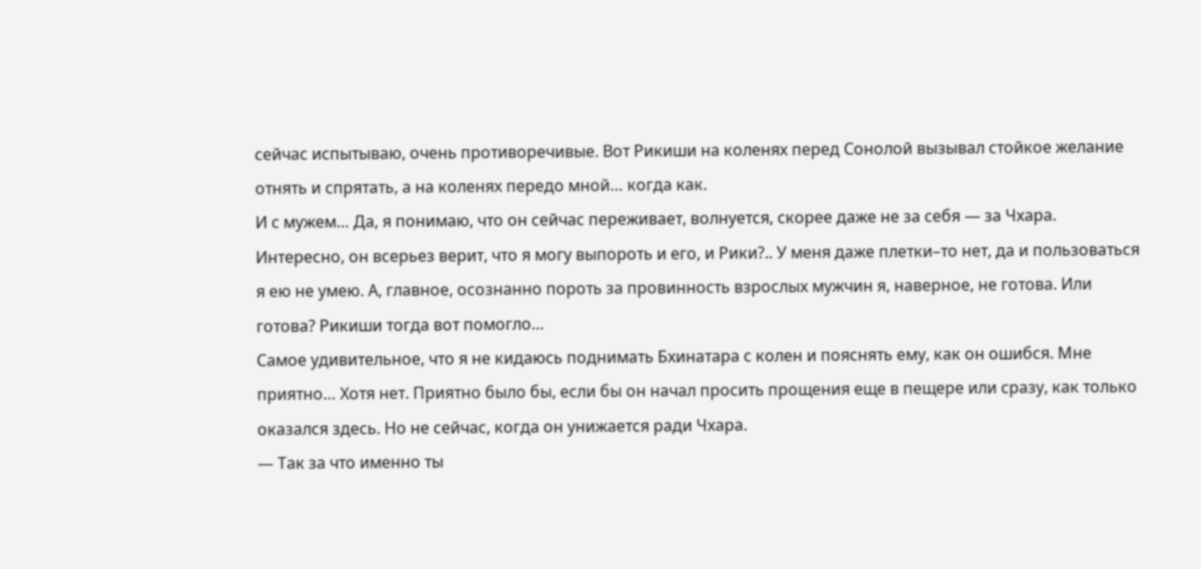сейчас испытываю, очень противоречивые. Вот Рикиши на коленях перед Сонолой вызывал стойкое желание отнять и спрятать, а на коленях передо мной… когда как.
И с мужем… Да, я понимаю, что он сейчас переживает, волнуется, скорее даже не за себя — за Чхара. Интересно, он всерьез верит, что я могу выпороть и его, и Рики?.. У меня даже плетки–то нет, да и пользоваться я ею не умею. А, главное, осознанно пороть за провинность взрослых мужчин я, наверное, не готова. Или готова? Рикиши тогда вот помогло…
Самое удивительное, что я не кидаюсь поднимать Бхинатара с колен и пояснять ему, как он ошибся. Мне приятно… Хотя нет. Приятно было бы, если бы он начал просить прощения еще в пещере или сразу, как только оказался здесь. Но не сейчас, когда он унижается ради Чхара.
— Так за что именно ты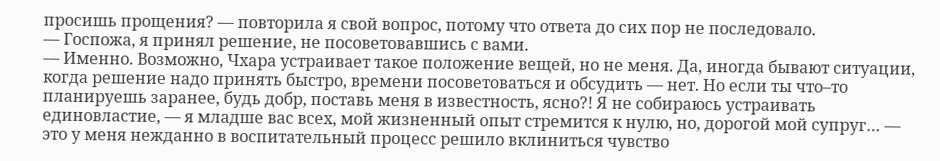просишь прощения? — повторила я свой вопрос, потому что ответа до сих пор не последовало.
— Госпожа, я принял решение, не посоветовавшись с вами.
— Именно. Возможно, Чхара устраивает такое положение вещей, но не меня. Да, иногда бывают ситуации, когда решение надо принять быстро, времени посоветоваться и обсудить — нет. Но если ты что–то планируешь заранее, будь добр, поставь меня в известность, ясно?! Я не собираюсь устраивать единовластие, — я младше вас всех, мой жизненный опыт стремится к нулю, но, дорогой мой супруг… — это у меня нежданно в воспитательный процесс решило вклиниться чувство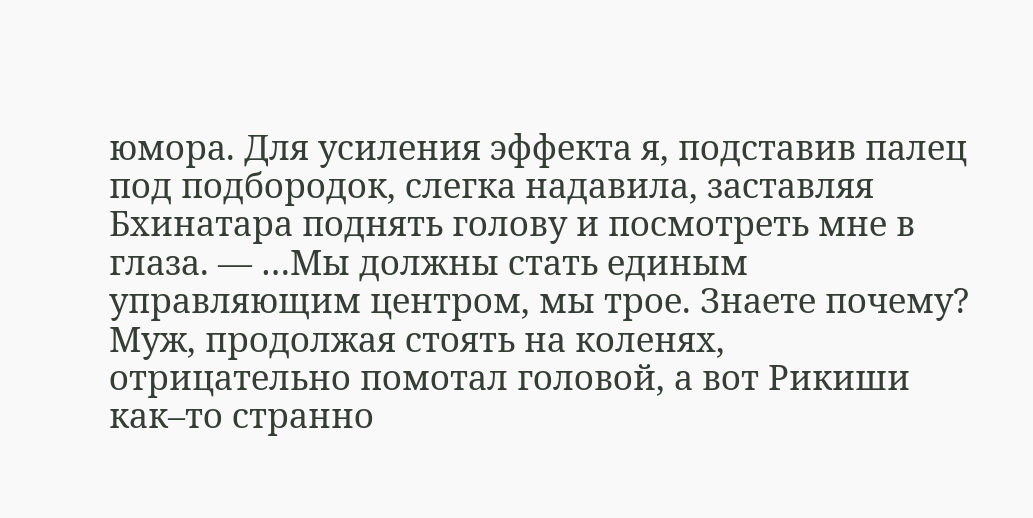юмора. Для усиления эффекта я, подставив палец под подбородок, слегка надавила, заставляя Бхинатара поднять голову и посмотреть мне в глаза. — …Мы должны стать единым управляющим центром, мы трое. Знаете почему?
Муж, продолжая стоять на коленях, отрицательно помотал головой, а вот Рикиши как–то странно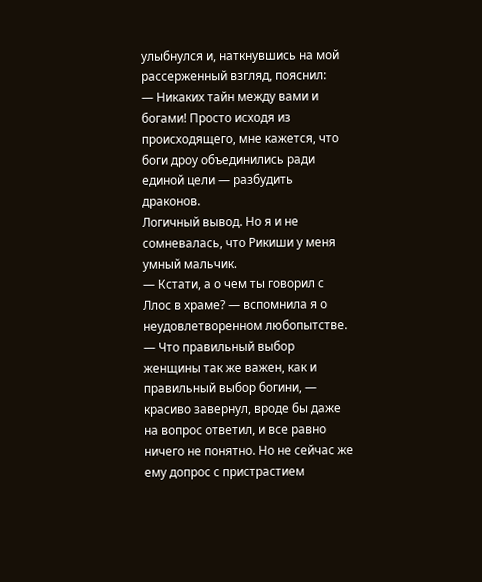улыбнулся и, наткнувшись на мой рассерженный взгляд, пояснил:
— Никаких тайн между вами и богами! Просто исходя из происходящего, мне кажется, что боги дроу объединились ради единой цели — разбудить драконов.
Логичный вывод. Но я и не сомневалась, что Рикиши у меня умный мальчик.
— Кстати, а о чем ты говорил с Ллос в храме? — вспомнила я о неудовлетворенном любопытстве.
— Что правильный выбор женщины так же важен, как и правильный выбор богини, — красиво завернул, вроде бы даже на вопрос ответил, и все равно ничего не понятно. Но не сейчас же ему допрос с пристрастием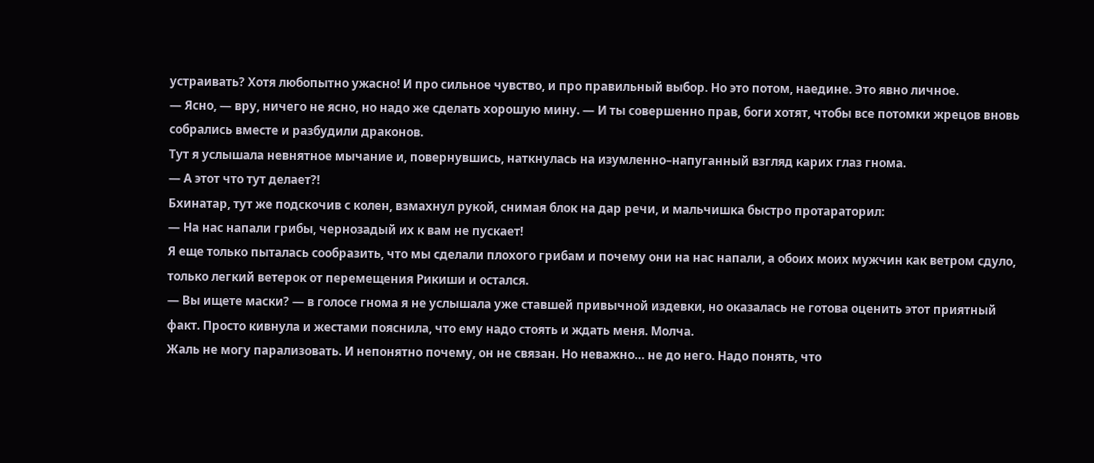устраивать? Хотя любопытно ужасно! И про сильное чувство, и про правильный выбор. Но это потом, наедине. Это явно личное.
— Ясно, — вру, ничего не ясно, но надо же сделать хорошую мину. — И ты совершенно прав, боги хотят, чтобы все потомки жрецов вновь собрались вместе и разбудили драконов.
Тут я услышала невнятное мычание и, повернувшись, наткнулась на изумленно–напуганный взгляд карих глаз гнома.
— А этот что тут делает?!
Бхинатар, тут же подскочив с колен, взмахнул рукой, снимая блок на дар речи, и мальчишка быстро протараторил:
— На нас напали грибы, чернозадый их к вам не пускает!
Я еще только пыталась сообразить, что мы сделали плохого грибам и почему они на нас напали, а обоих моих мужчин как ветром сдуло, только легкий ветерок от перемещения Рикиши и остался.
— Вы ищете маски? — в голосе гнома я не услышала уже ставшей привычной издевки, но оказалась не готова оценить этот приятный факт. Просто кивнула и жестами пояснила, что ему надо стоять и ждать меня. Молча.
Жаль не могу парализовать. И непонятно почему, он не связан. Но неважно… не до него. Надо понять, что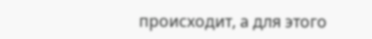происходит, а для этого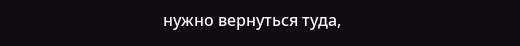нужно вернуться туда,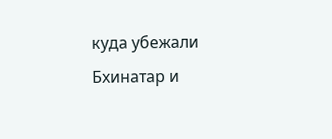куда убежали Бхинатар и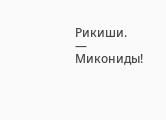Рикиши.
— Микониды!